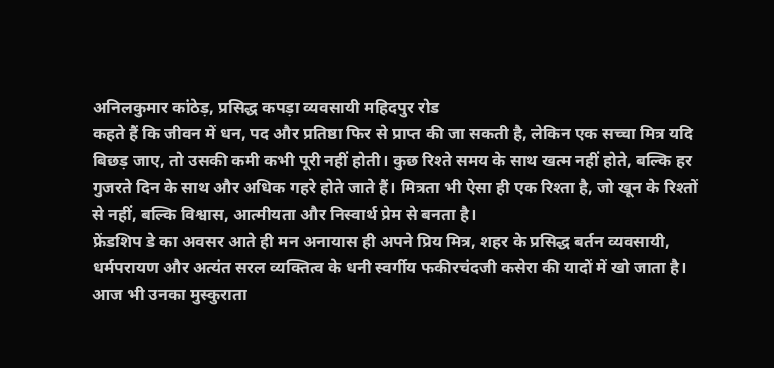अनिलकुमार कांठेड़, प्रसिद्ध कपड़ा व्यवसायी महिदपुर रोड
कहते हैं कि जीवन में धन, पद और प्रतिष्ठा फिर से प्राप्त की जा सकती है, लेकिन एक सच्चा मित्र यदि बिछड़ जाए, तो उसकी कमी कभी पूरी नहीं होती। कुछ रिश्ते समय के साथ खत्म नहीं होते, बल्कि हर गुजरते दिन के साथ और अधिक गहरे होते जाते हैं। मित्रता भी ऐसा ही एक रिश्ता है, जो खून के रिश्तों से नहीं, बल्कि विश्वास, आत्मीयता और निस्वार्थ प्रेम से बनता है।
फ्रेंडशिप डे का अवसर आते ही मन अनायास ही अपने प्रिय मित्र, शहर के प्रसिद्ध बर्तन व्यवसायी, धर्मपरायण और अत्यंत सरल व्यक्तित्व के धनी स्वर्गीय फकीरचंदजी कसेरा की यादों में खो जाता है। आज भी उनका मुस्कुराता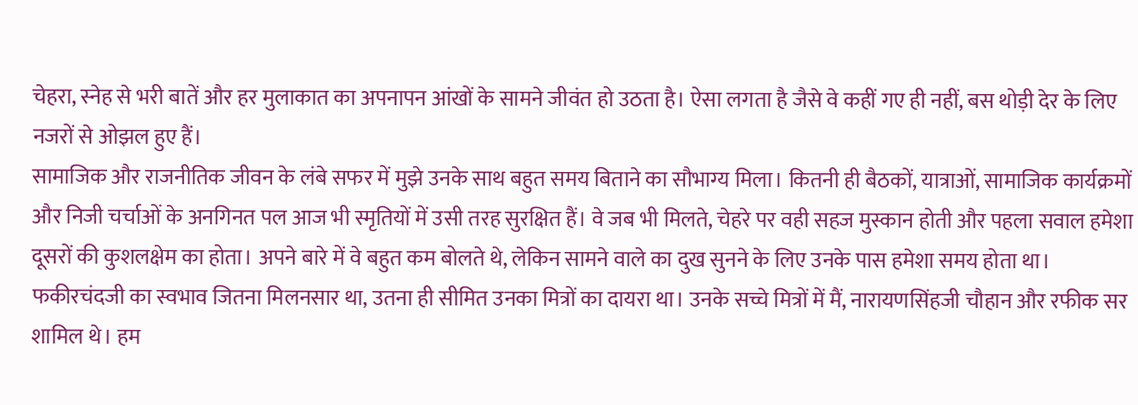चेहरा, स्नेह से भरी बातें और हर मुलाकात का अपनापन आंखों के सामने जीवंत हो उठता है। ऐसा लगता है जैसे वे कहीं गए ही नहीं, बस थोड़ी देर के लिए नजरों से ओझल हुए हैं।
सामाजिक और राजनीतिक जीवन के लंबे सफर में मुझे उनके साथ बहुत समय बिताने का सौभाग्य मिला। कितनी ही बैठकों, यात्राओं, सामाजिक कार्यक्रमों और निजी चर्चाओं के अनगिनत पल आज भी स्मृतियों में उसी तरह सुरक्षित हैं। वे जब भी मिलते, चेहरे पर वही सहज मुस्कान होती और पहला सवाल हमेशा दूसरों की कुशलक्षेम का होता। अपने बारे में वे बहुत कम बोलते थे, लेकिन सामने वाले का दुख सुनने के लिए उनके पास हमेशा समय होता था।
फकीरचंदजी का स्वभाव जितना मिलनसार था, उतना ही सीमित उनका मित्रों का दायरा था। उनके सच्चे मित्रों में मैं, नारायणसिंहजी चौहान और रफीक सर शामिल थे। हम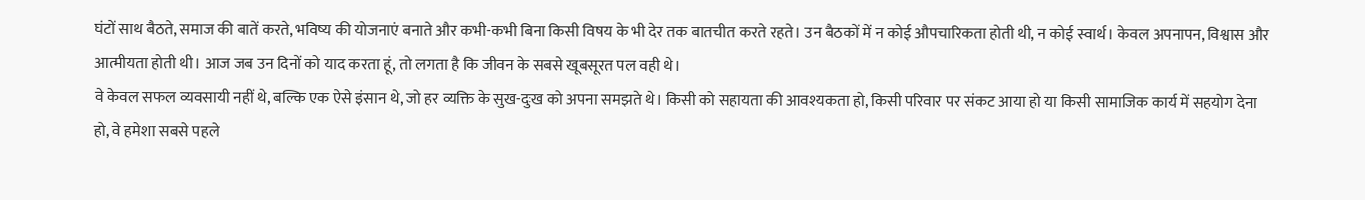घंटों साथ बैठते, समाज की बातें करते, भविष्य की योजनाएं बनाते और कभी-कभी बिना किसी विषय के भी देर तक बातचीत करते रहते। उन बैठकों में न कोई औपचारिकता होती थी, न कोई स्वार्थ। केवल अपनापन, विश्वास और आत्मीयता होती थी। आज जब उन दिनों को याद करता हूं, तो लगता है कि जीवन के सबसे खूबसूरत पल वही थे।
वे केवल सफल व्यवसायी नहीं थे, बल्कि एक ऐसे इंसान थे, जो हर व्यक्ति के सुख-दुःख को अपना समझते थे। किसी को सहायता की आवश्यकता हो, किसी परिवार पर संकट आया हो या किसी सामाजिक कार्य में सहयोग देना हो, वे हमेशा सबसे पहले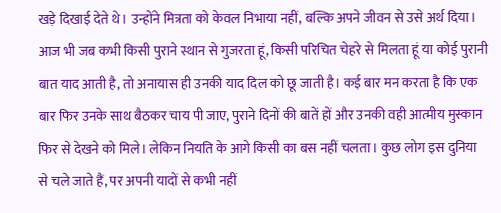खड़े दिखाई देते थे। उन्होंने मित्रता को केवल निभाया नहीं, बल्कि अपने जीवन से उसे अर्थ दिया।
आज भी जब कभी किसी पुराने स्थान से गुजरता हूं, किसी परिचित चेहरे से मिलता हूं या कोई पुरानी बात याद आती है, तो अनायास ही उनकी याद दिल को छू जाती है। कई बार मन करता है कि एक बार फिर उनके साथ बैठकर चाय पी जाए, पुराने दिनों की बातें हों और उनकी वही आत्मीय मुस्कान फिर से देखने को मिले। लेकिन नियति के आगे किसी का बस नहीं चलता। कुछ लोग इस दुनिया से चले जाते हैं, पर अपनी यादों से कभी नहीं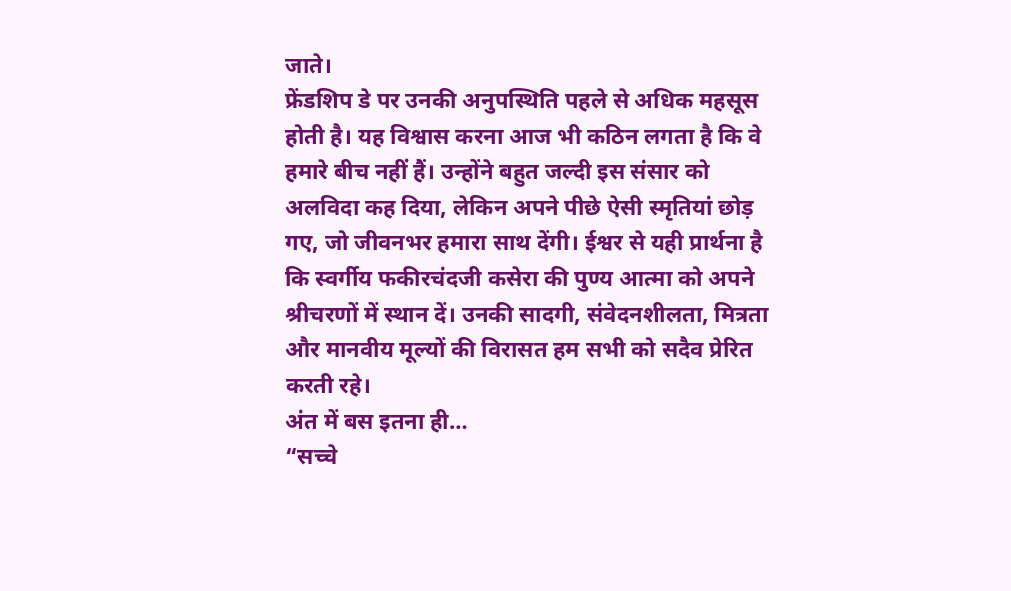जाते।
फ्रेंडशिप डे पर उनकी अनुपस्थिति पहले से अधिक महसूस होती है। यह विश्वास करना आज भी कठिन लगता है कि वे हमारे बीच नहीं हैं। उन्होंने बहुत जल्दी इस संसार को अलविदा कह दिया, लेकिन अपने पीछे ऐसी स्मृतियां छोड़ गए, जो जीवनभर हमारा साथ देंगी। ईश्वर से यही प्रार्थना है कि स्वर्गीय फकीरचंदजी कसेरा की पुण्य आत्मा को अपने श्रीचरणों में स्थान दें। उनकी सादगी, संवेदनशीलता, मित्रता और मानवीय मूल्यों की विरासत हम सभी को सदैव प्रेरित करती रहे।
अंत में बस इतना ही…
“सच्चे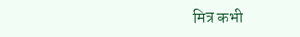मित्र कभी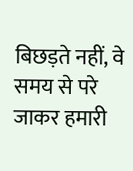बिछड़ते नहीं, वे समय से परे जाकर हमारी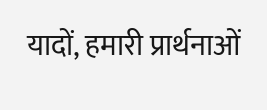यादों, हमारी प्रार्थनाओं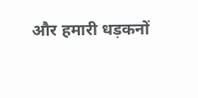और हमारी धड़कनों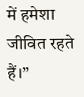में हमेशा जीवित रहते हैं।”